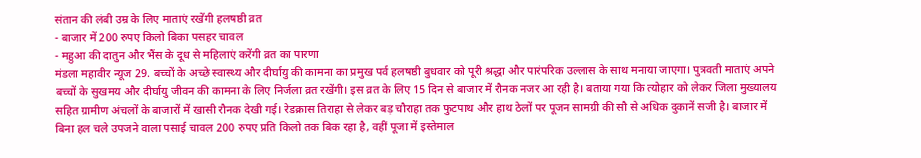संतान की लंबी उम्र के लिए माताएं रखेंगी हलषष्ठी व्रत
- बाजार में 200 रुपए किलो बिका पसहर चावल
- महुआ की दातुन और भैंस के दूध से महिलाएं करेंगी व्रत का पारणा
मंडला महावीर न्यूज 29. बच्चों के अच्छे स्वास्थ्य और दीर्घायु की कामना का प्रमुख पर्व हलषष्ठी बुधवार को पूरी श्रद्धा और पारंपरिक उल्लास के साथ मनाया जाएगा। पुत्रवती माताएं अपने बच्चों के सुखमय और दीर्घायु जीवन की कामना के लिए निर्जला व्रत रखेंगी। इस व्रत के लिए 15 दिन से बाजार में रौनक नजर आ रही है। बताया गया कि त्योहार को लेकर जिला मुख्यालय सहित ग्रामीण अंचलों के बाजारों में खासी रौनक देखी गई। रेडक्रास तिराहा से लेकर बड़ चौराहा तक फुटपाथ और हाथ ठेलों पर पूजन सामग्री की सौ से अधिक दुकानें सजी है। बाजार में बिना हल चले उपजने वाला पसाई चावल 200 रुपए प्रति किलो तक बिक रहा है, वहीं पूजा में इस्तेमाल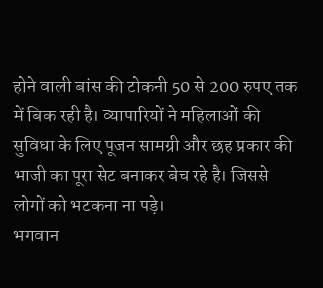होने वाली बांस की टोकनी 50 से 200 रुपए तक में बिक रही है। व्यापारियों ने महिलाओं की सुविधा के लिए पूजन सामग्री और छह प्रकार की भाजी का पूरा सेट बनाकर बेच रहे है। जिससे लोगों को भटकना ना पड़े।
भगवान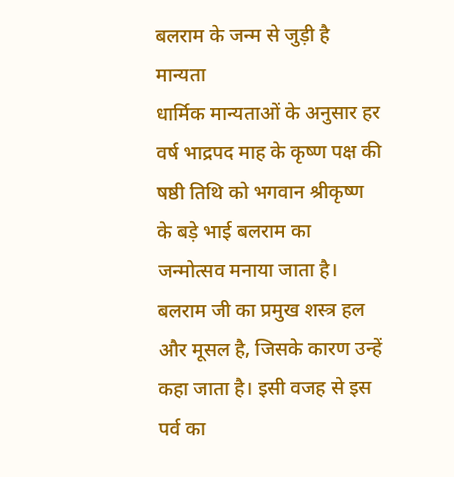बलराम के जन्म से जुड़ी है मान्यता
धार्मिक मान्यताओं के अनुसार हर वर्ष भाद्रपद माह के कृष्ण पक्ष की षष्ठी तिथि को भगवान श्रीकृष्ण के बड़े भाई बलराम का जन्मोत्सव मनाया जाता है। बलराम जी का प्रमुख शस्त्र हल और मूसल है, जिसके कारण उन्हें कहा जाता है। इसी वजह से इस पर्व का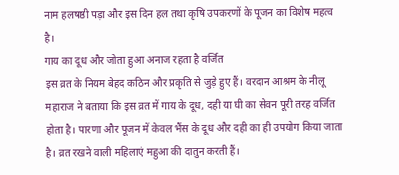नाम हलषष्ठी पड़ा और इस दिन हल तथा कृषि उपकरणों के पूजन का विशेष महत्व है।
गाय का दूध और जोता हुआ अनाज रहता है वर्जित
इस व्रत के नियम बेहद कठिन और प्रकृति से जुड़े हुए हैं। वरदान आश्रम के नीलू महाराज ने बताया कि इस व्रत में गाय के दूध, दही या घी का सेवन पूरी तरह वर्जित होता है। पारणा और पूजन में केवल भैंस के दूध और दही का ही उपयोग किया जाता है। व्रत रखने वाली महिलाएं महुआ की दातुन करती हैं।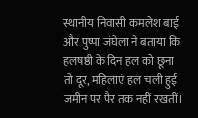स्थानीय निवासी कमलेश बाई और पुष्पा जंघेला ने बताया कि हलषष्ठी के दिन हल को छूना तो दूर, महिलाएं हल चली हुई जमीन पर पैर तक नहीं रखतीं।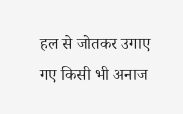हल से जोतकर उगाए गए किसी भी अनाज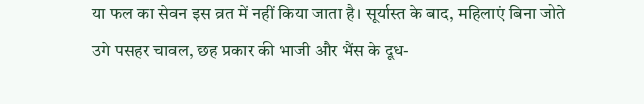या फल का सेवन इस व्रत में नहीं किया जाता है। सूर्यास्त के बाद, महिलाएं बिना जोते उगे पसहर चावल, छह प्रकार की भाजी और भैंस के दूध-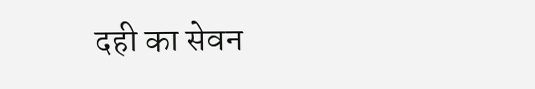दही का सेवन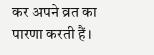कर अपने व्रत का पारणा करती हैं।